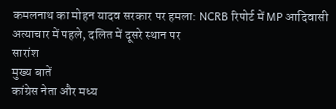कमलनाथ का मोहन यादव सरकार पर हमला: NCRB रिपोर्ट में MP आदिवासी अत्याचार में पहले, दलित में दूसरे स्थान पर
सारांश
मुख्य बातें
कांग्रेस नेता और मध्य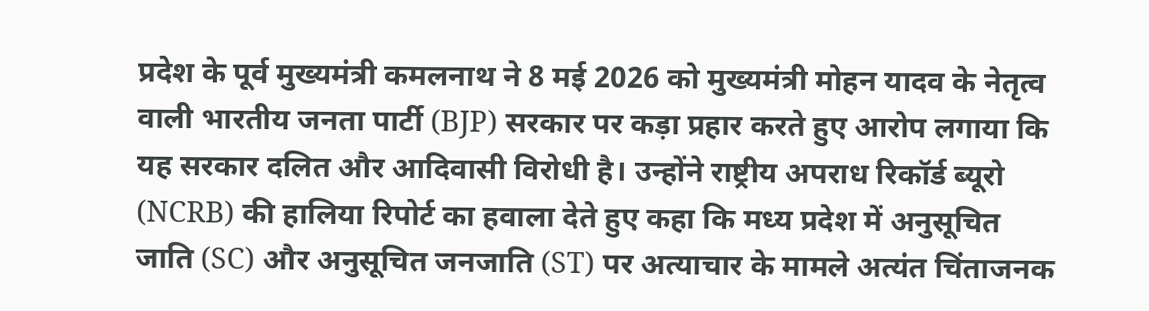प्रदेश के पूर्व मुख्यमंत्री कमलनाथ ने 8 मई 2026 को मुख्यमंत्री मोहन यादव के नेतृत्व वाली भारतीय जनता पार्टी (BJP) सरकार पर कड़ा प्रहार करते हुए आरोप लगाया कि यह सरकार दलित और आदिवासी विरोधी है। उन्होंने राष्ट्रीय अपराध रिकॉर्ड ब्यूरो (NCRB) की हालिया रिपोर्ट का हवाला देते हुए कहा कि मध्य प्रदेश में अनुसूचित जाति (SC) और अनुसूचित जनजाति (ST) पर अत्याचार के मामले अत्यंत चिंताजनक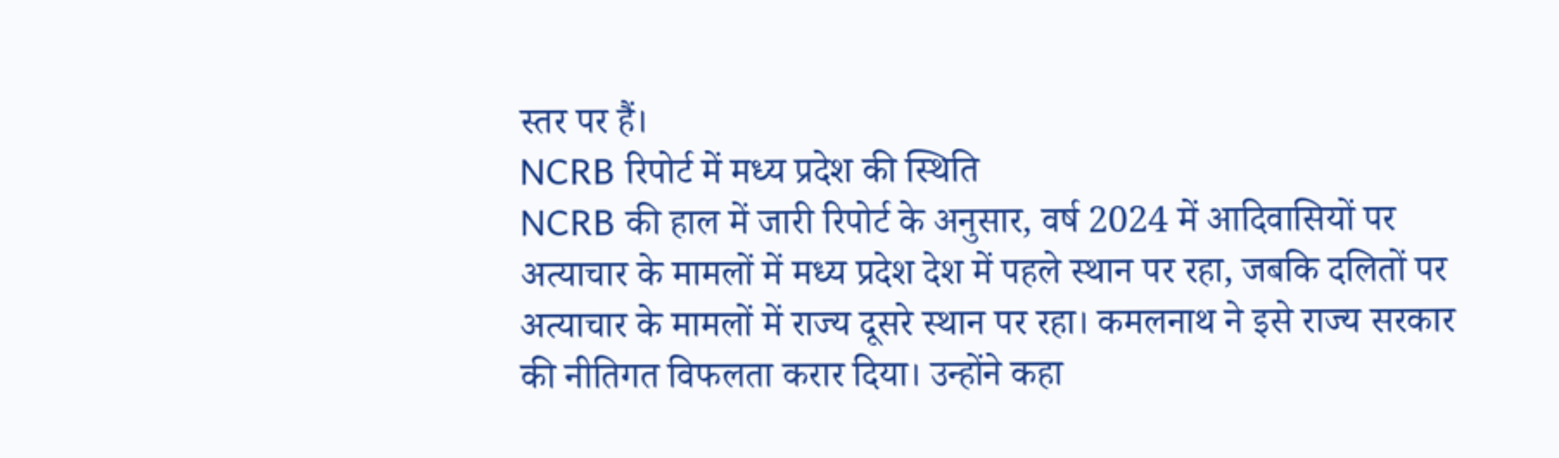स्तर पर हैं।
NCRB रिपोर्ट में मध्य प्रदेश की स्थिति
NCRB की हाल में जारी रिपोर्ट के अनुसार, वर्ष 2024 में आदिवासियों पर अत्याचार के मामलों में मध्य प्रदेश देश में पहले स्थान पर रहा, जबकि दलितों पर अत्याचार के मामलों में राज्य दूसरे स्थान पर रहा। कमलनाथ ने इसे राज्य सरकार की नीतिगत विफलता करार दिया। उन्होंने कहा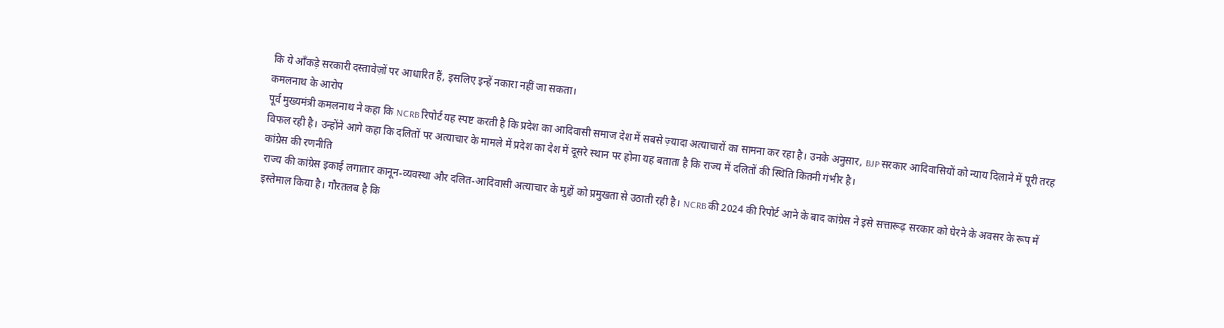कि ये आँकड़े सरकारी दस्तावेज़ों पर आधारित हैं, इसलिए इन्हें नकारा नहीं जा सकता।
कमलनाथ के आरोप
पूर्व मुख्यमंत्री कमलनाथ ने कहा कि NCRB रिपोर्ट यह स्पष्ट करती है कि प्रदेश का आदिवासी समाज देश में सबसे ज़्यादा अत्याचारों का सामना कर रहा है। उनके अनुसार, BJP सरकार आदिवासियों को न्याय दिलाने में पूरी तरह विफल रही है। उन्होंने आगे कहा कि दलितों पर अत्याचार के मामले में प्रदेश का देश में दूसरे स्थान पर होना यह बताता है कि राज्य में दलितों की स्थिति कितनी गंभीर है।
कांग्रेस की रणनीति
राज्य की कांग्रेस इकाई लगातार कानून-व्यवस्था और दलित-आदिवासी अत्याचार के मुद्दों को प्रमुखता से उठाती रही है। NCRB की 2024 की रिपोर्ट आने के बाद कांग्रेस ने इसे सत्तारूढ़ सरकार को घेरने के अवसर के रूप में इस्तेमाल किया है। गौरतलब है कि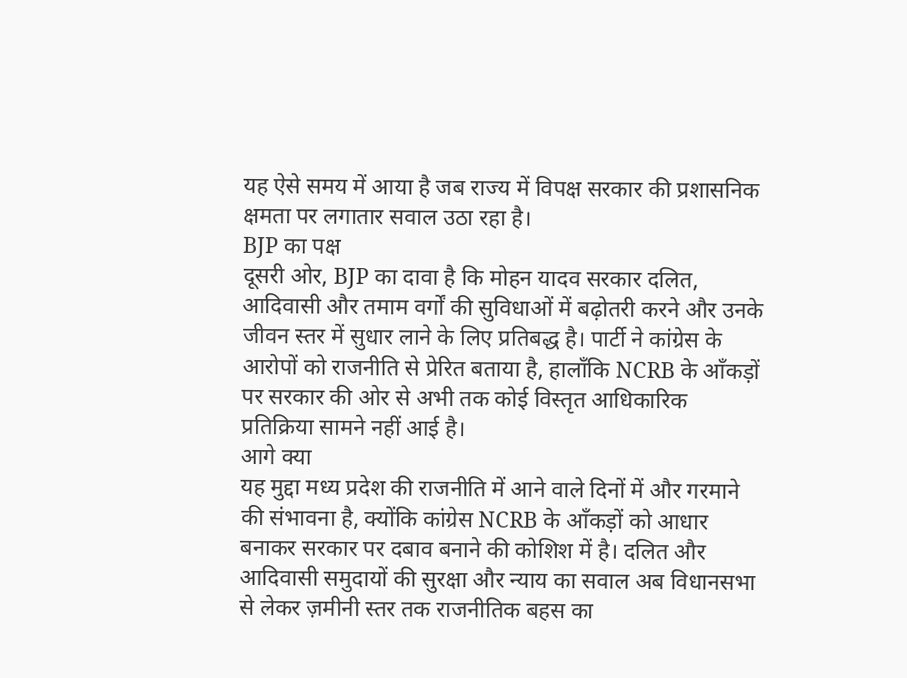यह ऐसे समय में आया है जब राज्य में विपक्ष सरकार की प्रशासनिक क्षमता पर लगातार सवाल उठा रहा है।
BJP का पक्ष
दूसरी ओर, BJP का दावा है कि मोहन यादव सरकार दलित, आदिवासी और तमाम वर्गों की सुविधाओं में बढ़ोतरी करने और उनके जीवन स्तर में सुधार लाने के लिए प्रतिबद्ध है। पार्टी ने कांग्रेस के आरोपों को राजनीति से प्रेरित बताया है, हालाँकि NCRB के आँकड़ों पर सरकार की ओर से अभी तक कोई विस्तृत आधिकारिक प्रतिक्रिया सामने नहीं आई है।
आगे क्या
यह मुद्दा मध्य प्रदेश की राजनीति में आने वाले दिनों में और गरमाने की संभावना है, क्योंकि कांग्रेस NCRB के आँकड़ों को आधार बनाकर सरकार पर दबाव बनाने की कोशिश में है। दलित और आदिवासी समुदायों की सुरक्षा और न्याय का सवाल अब विधानसभा से लेकर ज़मीनी स्तर तक राजनीतिक बहस का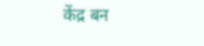केंद्र बन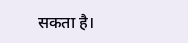सकता है।